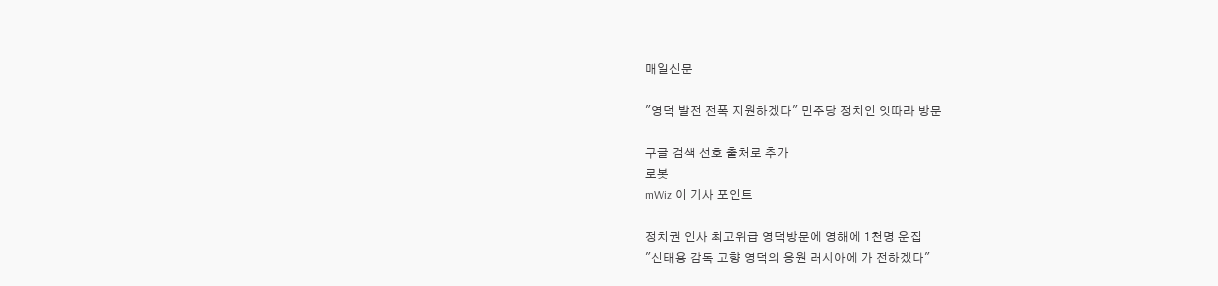매일신문

"영덕 발전 전폭 지원하겠다" 민주당 정치인 잇따라 방문

구글 검색 선호 출처로 추가
로봇
mWiz 이 기사 포인트

정치권 인사 최고위급 영덕방문에 영해에 1천명 운집
"신태용 감독 고향 영덕의 응원 러시아에 가 전하겠다"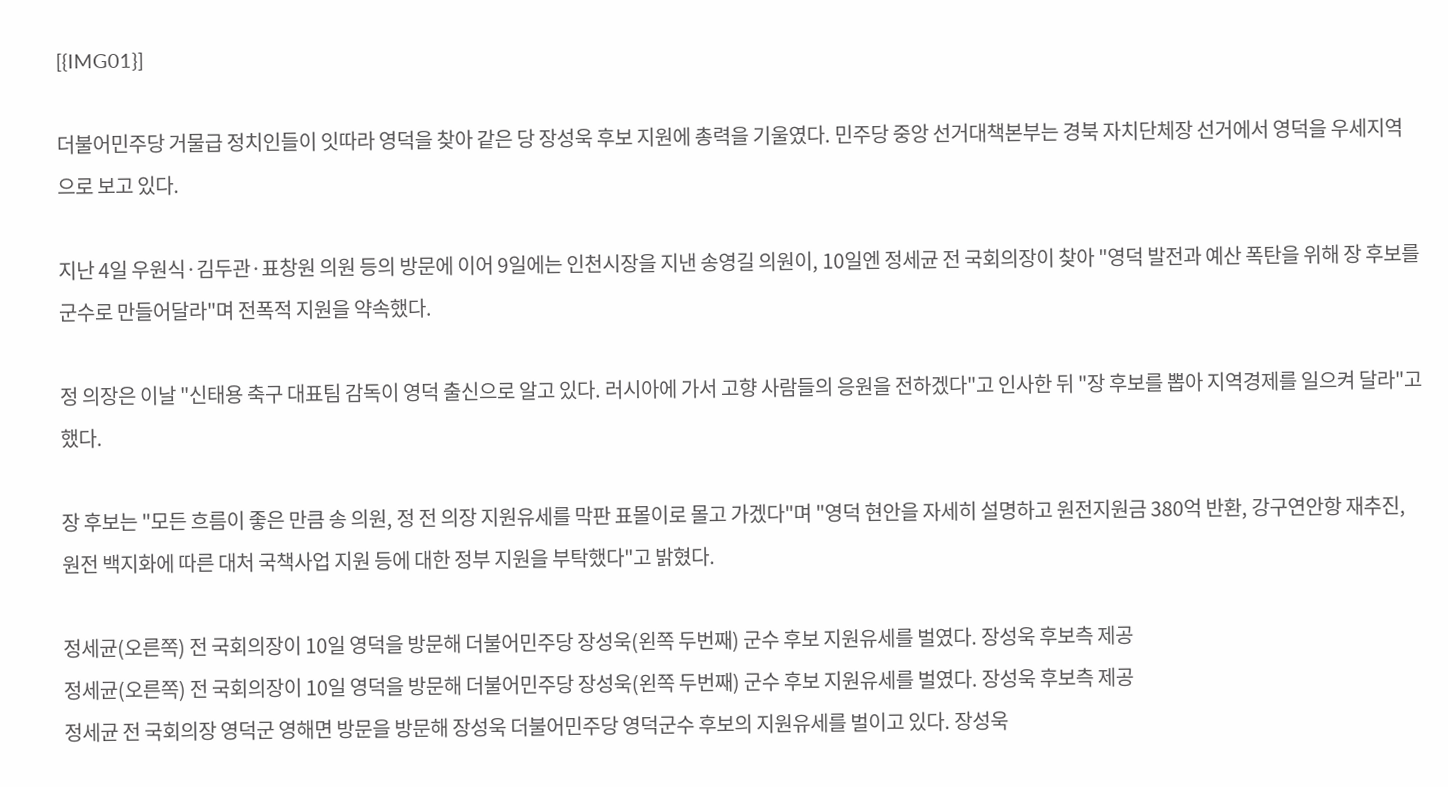[{IMG01}]

더불어민주당 거물급 정치인들이 잇따라 영덕을 찾아 같은 당 장성욱 후보 지원에 총력을 기울였다. 민주당 중앙 선거대책본부는 경북 자치단체장 선거에서 영덕을 우세지역으로 보고 있다.

지난 4일 우원식·김두관·표창원 의원 등의 방문에 이어 9일에는 인천시장을 지낸 송영길 의원이, 10일엔 정세균 전 국회의장이 찾아 "영덕 발전과 예산 폭탄을 위해 장 후보를 군수로 만들어달라"며 전폭적 지원을 약속했다.

정 의장은 이날 "신태용 축구 대표팀 감독이 영덕 출신으로 알고 있다. 러시아에 가서 고향 사람들의 응원을 전하겠다"고 인사한 뒤 "장 후보를 뽑아 지역경제를 일으켜 달라"고 했다.

장 후보는 "모든 흐름이 좋은 만큼 송 의원, 정 전 의장 지원유세를 막판 표몰이로 몰고 가겠다"며 "영덕 현안을 자세히 설명하고 원전지원금 380억 반환, 강구연안항 재추진, 원전 백지화에 따른 대처 국책사업 지원 등에 대한 정부 지원을 부탁했다"고 밝혔다.

정세균(오른쪽) 전 국회의장이 10일 영덕을 방문해 더불어민주당 장성욱(왼쪽 두번째) 군수 후보 지원유세를 벌였다. 장성욱 후보측 제공
정세균(오른쪽) 전 국회의장이 10일 영덕을 방문해 더불어민주당 장성욱(왼쪽 두번째) 군수 후보 지원유세를 벌였다. 장성욱 후보측 제공
정세균 전 국회의장 영덕군 영해면 방문을 방문해 장성욱 더불어민주당 영덕군수 후보의 지원유세를 벌이고 있다. 장성욱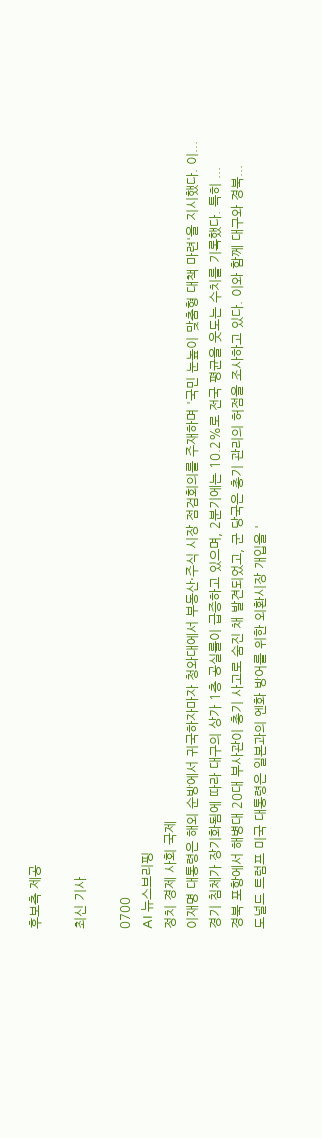후보측 제공

최신 기사

0700
AI 뉴스브리핑
정치 경제 사회 국제
이재명 대통령은 해외 순방에서 귀국하자마자 청와대에서 부동산·주식 시장 점검회의를 주재하며 '국민 눈높이 맞춤형 대책 마련'을 지시했다. 이...
경기 침체가 장기화됨에 따라 대구의 상가 1층 공실률이 급증하고 있으며, 2분기에는 10.2%로 전국 평균을 웃도는 수치를 기록했다. 특히 ...
경북 포항에서 해병대 20대 부사관이 총기 사고로 숨진 채 발견되었고, 군 당국은 총기 관리의 허점을 조사하고 있다. 이와 함께 대구와 경북...
도널드 트럼프 미국 대통령은 일본과의 엔화 방어를 위한 외환시장 개입을 '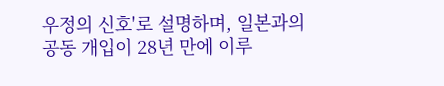우정의 신호'로 설명하며, 일본과의 공동 개입이 28년 만에 이루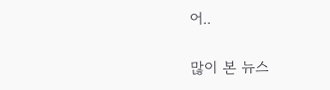어..

많이 본 뉴스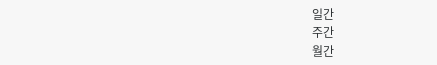일간
주간
월간